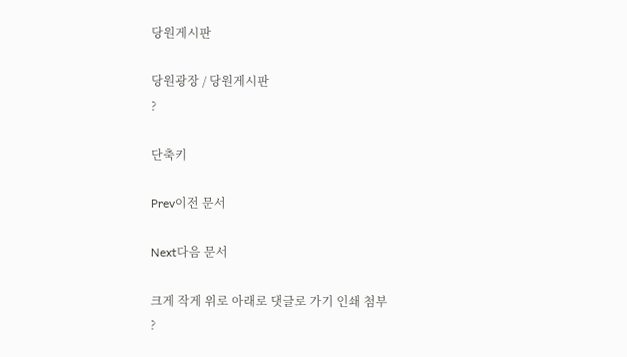당원게시판

당원광장 / 당원게시판
?

단축키

Prev이전 문서

Next다음 문서

크게 작게 위로 아래로 댓글로 가기 인쇄 첨부
?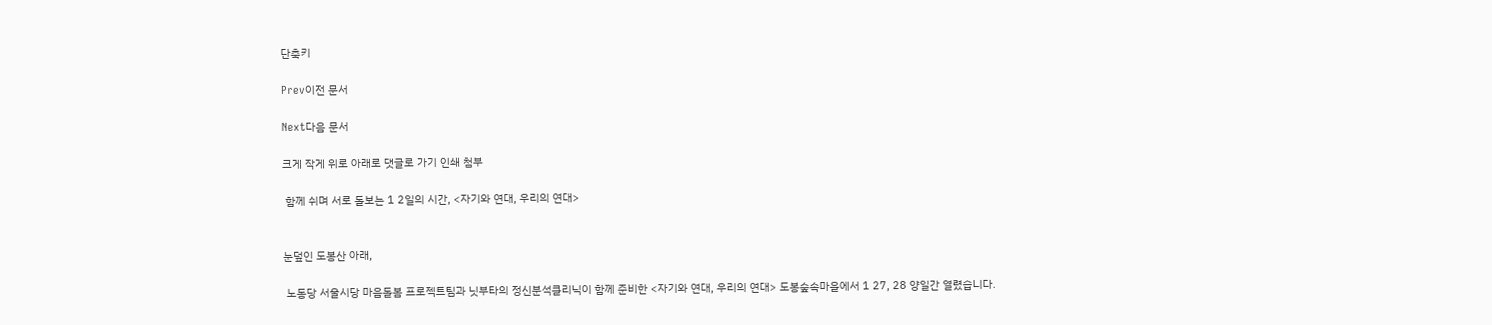단축키

Prev이전 문서

Next다음 문서

크게 작게 위로 아래로 댓글로 가기 인쇄 첨부

 함께 쉬며 서로 돌보는 1 2일의 시간, <자기와 연대, 우리의 연대>


눈덮인 도봉산 아래,

 노동당 서울시당 마음돌봄 프로젝트팀과 닛부타의 정신분석클리닉이 함께 준비한 <자기와 연대, 우리의 연대> 도봉숲속마을에서 1 27, 28 양일간 열렸습니다.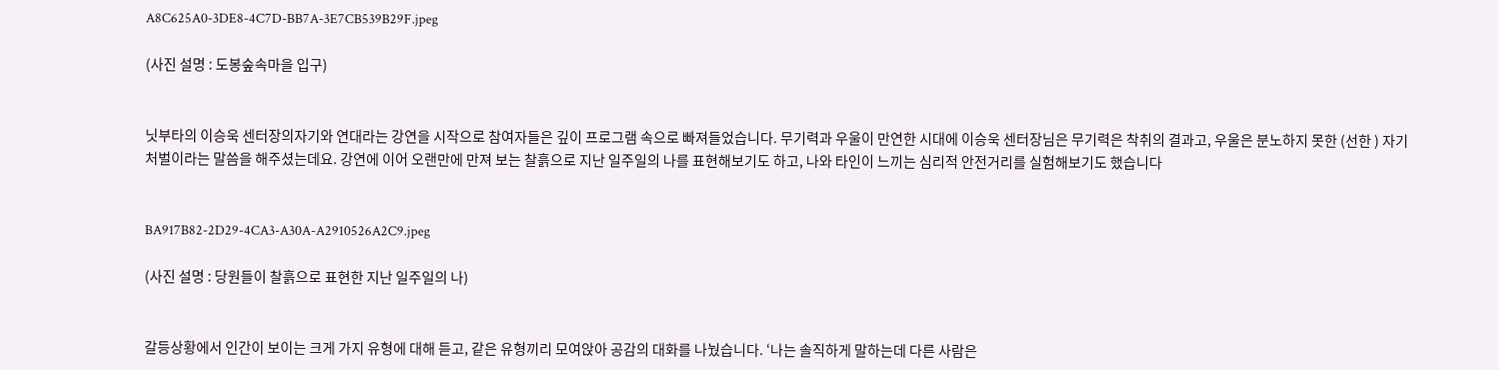A8C625A0-3DE8-4C7D-BB7A-3E7CB539B29F.jpeg

(사진 설명 : 도봉숲속마을 입구)


닛부타의 이승욱 센터장의자기와 연대라는 강연을 시작으로 참여자들은 깊이 프로그램 속으로 빠져들었습니다. 무기력과 우울이 만연한 시대에 이승욱 센터장님은 무기력은 착취의 결과고, 우울은 분노하지 못한 (선한 ) 자기 처벌이라는 말씀을 해주셨는데요. 강연에 이어 오랜만에 만져 보는 찰흙으로 지난 일주일의 나를 표현해보기도 하고, 나와 타인이 느끼는 심리적 안전거리를 실험해보기도 했습니다


BA917B82-2D29-4CA3-A30A-A2910526A2C9.jpeg

(사진 설명 : 당원들이 찰흙으로 표현한 지난 일주일의 나)


갈등상황에서 인간이 보이는 크게 가지 유형에 대해 듣고, 같은 유형끼리 모여앉아 공감의 대화를 나눴습니다. ‘나는 솔직하게 말하는데 다른 사람은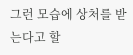그런 모습에 상처를 받는다고 할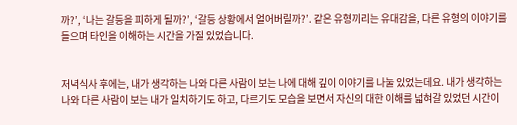까?’, ‘나는 갈등을 피하게 될까?’, ‘갈등 상황에서 얼어버릴까?’. 같은 유형끼리는 유대감을, 다른 유형의 이야기를 들으며 타인을 이해하는 시간을 가질 있었습니다.


저녁식사 후에는, 내가 생각하는 나와 다른 사람이 보는 나에 대해 깊이 이야기를 나눌 있었는데요. 내가 생각하는 나와 다른 사람이 보는 내가 일치하기도 하고, 다르기도 모습을 보면서 자신의 대한 이해를 넓혀갈 있었던 시간이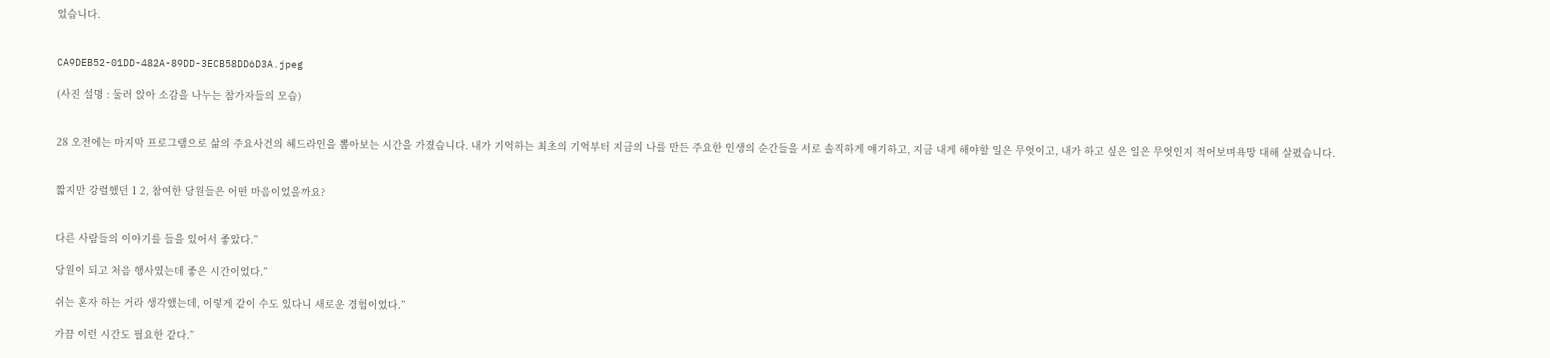었습니다.


CA9DEB52-01DD-482A-89DD-3ECB58DD6D3A.jpeg

(사진 설명 : 둘러 앉아 소감을 나누는 참가자들의 모습)


28 오전에는 마지막 프로그램으로 삶의 주요사건의 헤드라인을 뽑아보는 시간을 가졌습니다. 내가 기억하는 최초의 기억부터 지금의 나를 만든 주요한 인생의 순간들을 서로 솔직하게 얘기하고, 지금 내게 해야할 일은 무엇이고, 내가 하고 싶은 일은 무엇인지 적어보며욕망 대해 살폈습니다.


짧지만 강렬했던 1 2, 참여한 당원들은 어떤 마음이었을까요?


다른 사람들의 이야기를 들을 있어서 좋았다.”

당원이 되고 처음 행사였는데 좋은 시간이었다.”

쉬는 혼자 하는 거라 생각했는데, 이렇게 같이 수도 있다니 새로운 경험이었다.”

가끔 이런 시간도 필요한 같다.”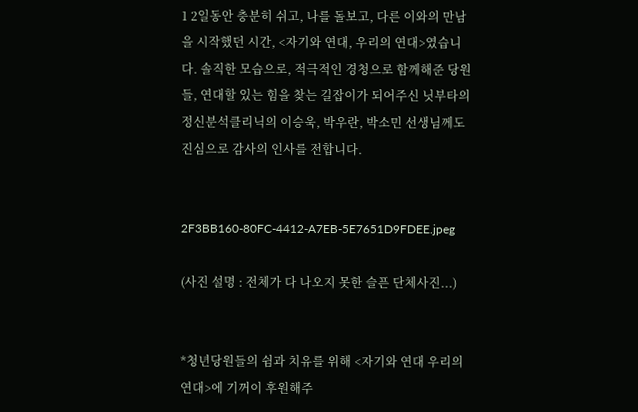1 2일동안 충분히 쉬고, 나를 돌보고, 다른 이와의 만남을 시작했던 시간, <자기와 연대, 우리의 연대>였습니다. 솔직한 모습으로, 적극적인 경청으로 함께해준 당원들, 연대할 있는 힘을 찾는 길잡이가 되어주신 닛부타의 정신분석클리닉의 이승욱, 박우란, 박소민 선생님께도 진심으로 감사의 인사를 전합니다.


2F3BB160-80FC-4412-A7EB-5E7651D9FDEE.jpeg

(사진 설명 : 전체가 다 나오지 못한 슬픈 단체사진...)


*청년당원들의 쉼과 치유를 위해 <자기와 연대 우리의 연대>에 기꺼이 후원해주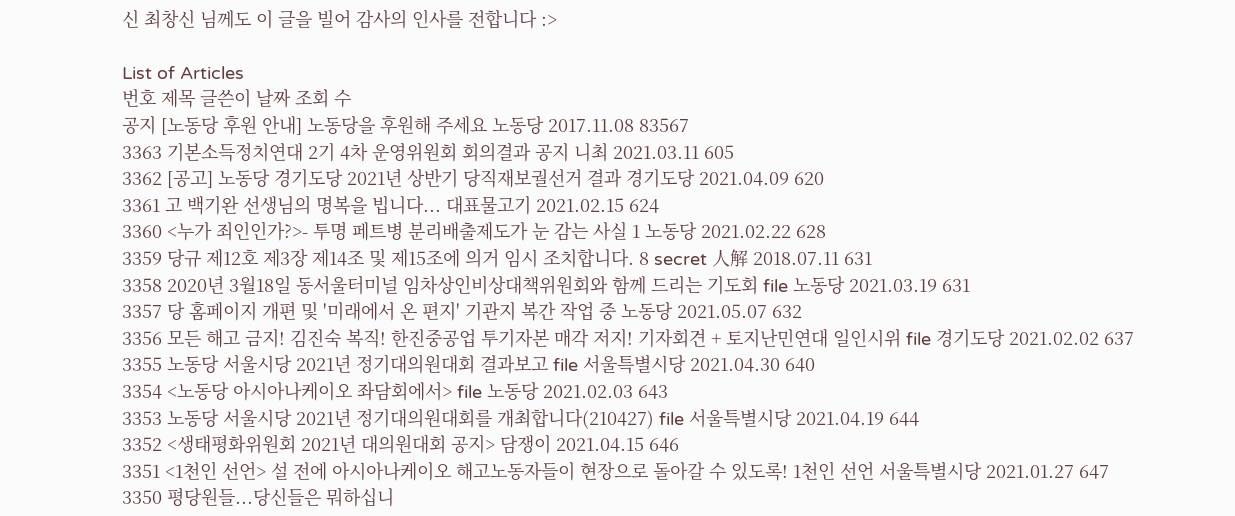신 최창신 님께도 이 글을 빌어 감사의 인사를 전합니다 :>

List of Articles
번호 제목 글쓴이 날짜 조회 수
공지 [노동당 후원 안내] 노동당을 후원해 주세요 노동당 2017.11.08 83567
3363 기본소득정치연대 2기 4차 운영위원회 회의결과 공지 니최 2021.03.11 605
3362 [공고] 노동당 경기도당 2021년 상반기 당직재보궐선거 결과 경기도당 2021.04.09 620
3361 고 백기완 선생님의 명복을 빕니다... 대표물고기 2021.02.15 624
3360 <누가 죄인인가?>- 투명 페트병 분리배출제도가 눈 감는 사실 1 노동당 2021.02.22 628
3359 당규 제12호 제3장 제14조 및 제15조에 의거 임시 조치합니다. 8 secret 人解 2018.07.11 631
3358 2020년 3월18일 동서울터미널 임차상인비상대책위원회와 함께 드리는 기도회 file 노동당 2021.03.19 631
3357 당 홈페이지 개편 및 '미래에서 온 편지' 기관지 복간 작업 중 노동당 2021.05.07 632
3356 모든 해고 금지! 김진숙 복직! 한진중공업 투기자본 매각 저지! 기자회견 + 토지난민연대 일인시위 file 경기도당 2021.02.02 637
3355 노동당 서울시당 2021년 정기대의원대회 결과보고 file 서울특별시당 2021.04.30 640
3354 <노동당 아시아나케이오 좌담회에서> file 노동당 2021.02.03 643
3353 노동당 서울시당 2021년 정기대의원대회를 개최합니다(210427) file 서울특별시당 2021.04.19 644
3352 <생태평화위원회 2021년 대의원대회 공지> 담쟁이 2021.04.15 646
3351 <1천인 선언> 설 전에 아시아나케이오 해고노동자들이 현장으로 돌아갈 수 있도록! 1천인 선언 서울특별시당 2021.01.27 647
3350 평당원들...당신들은 뭐하십니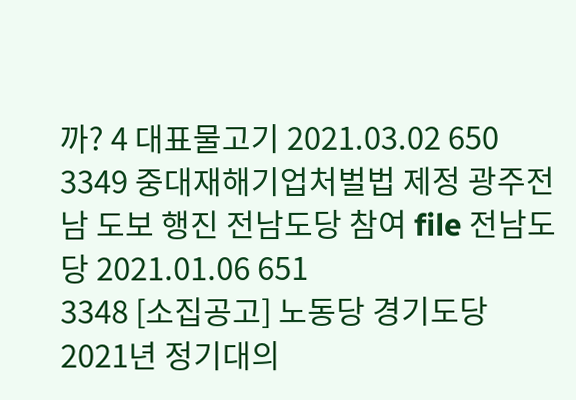까? 4 대표물고기 2021.03.02 650
3349 중대재해기업처벌법 제정 광주전남 도보 행진 전남도당 참여 file 전남도당 2021.01.06 651
3348 [소집공고] 노동당 경기도당 2021년 정기대의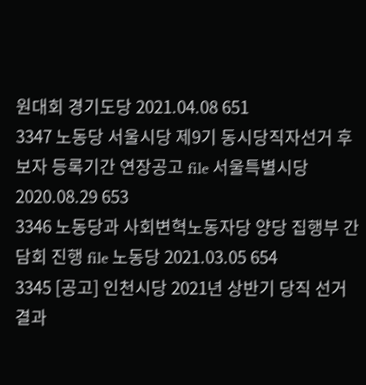원대회 경기도당 2021.04.08 651
3347 노동당 서울시당 제9기 동시당직자선거 후보자 등록기간 연장공고 file 서울특별시당 2020.08.29 653
3346 노동당과 사회변혁노동자당 양당 집행부 간담회 진행 file 노동당 2021.03.05 654
3345 [공고] 인천시당 2021년 상반기 당직 선거 결과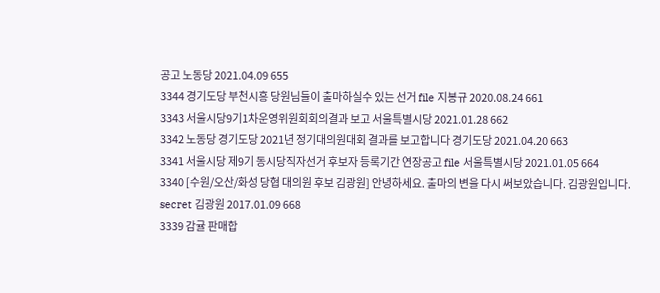공고 노동당 2021.04.09 655
3344 경기도당 부천시흥 당원님들이 출마하실수 있는 선거 file 지봉규 2020.08.24 661
3343 서울시당9기1차운영위원회회의결과 보고 서울특별시당 2021.01.28 662
3342 노동당 경기도당 2021년 정기대의원대회 결과를 보고합니다 경기도당 2021.04.20 663
3341 서울시당 제9기 동시당직자선거 후보자 등록기간 연장공고 file 서울특별시당 2021.01.05 664
3340 [수원/오산/화성 당협 대의원 후보 김광원] 안녕하세요. 출마의 변을 다시 써보았습니다. 김광원입니다. secret 김광원 2017.01.09 668
3339 감귤 판매합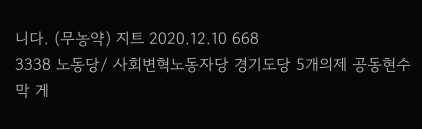니다. (무농약) 지트 2020.12.10 668
3338 노동당/ 사회변혁노동자당 경기도당 5개의제 공동현수막 게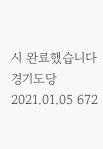시 완료했습니다 경기도당 2021.01.05 672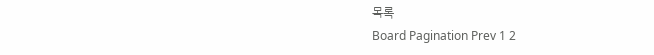목록
Board Pagination Prev 1 2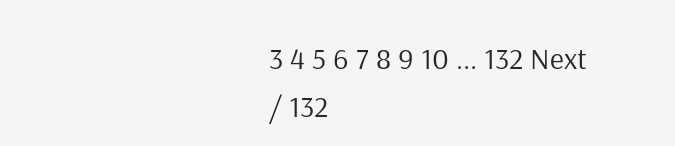3 4 5 6 7 8 9 10 ... 132 Next
/ 132